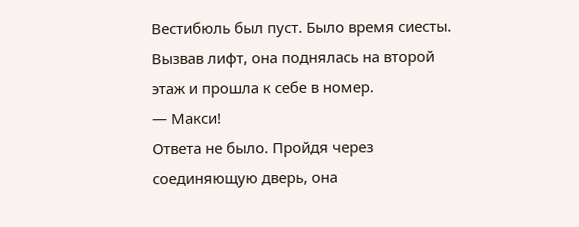Вестибюль был пуст. Было время сиесты. Вызвав лифт, она поднялась на второй этаж и прошла к себе в номер.
— Макси!
Ответа не было. Пройдя через соединяющую дверь, она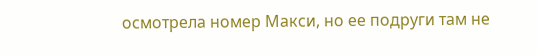осмотрела номер Макси, но ее подруги там не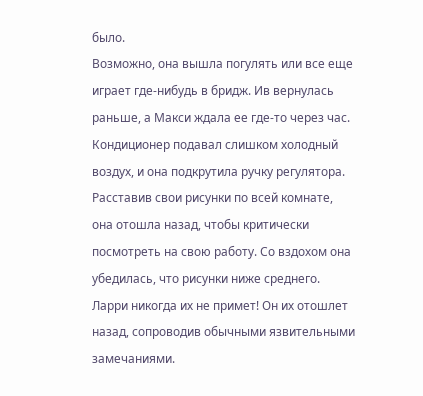было.
Возможно, она вышла погулять или все еще играет где-нибудь в бридж. Ив вернулась раньше, а Макси ждала ее где-то через час. Кондиционер подавал слишком холодный воздух, и она подкрутила ручку регулятора. Расставив свои рисунки по всей комнате, она отошла назад, чтобы критически посмотреть на свою работу. Со вздохом она убедилась, что рисунки ниже среднего. Ларри никогда их не примет! Он их отошлет назад, сопроводив обычными язвительными замечаниями.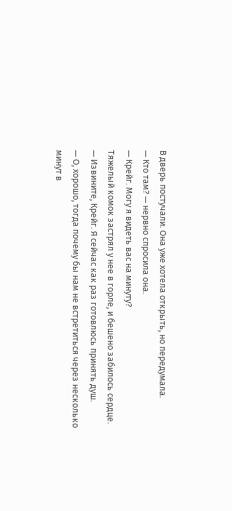В дверь постучали. Она уже хотела открыть, но передумала.
— Кто там? — нервно спросила она.
— Крейг. Могу я видеть вас на минуту?
Тяжелый комок застрял у нее в горле, и бешено забилось сердце.
— Извините, Крейг. Я сейчас как раз готовлюсь принять душ.
— О, хорошо, тогда почему бы нам не встретиться через несколько минут в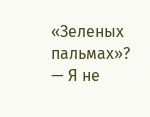«Зеленых пальмах»?
— Я не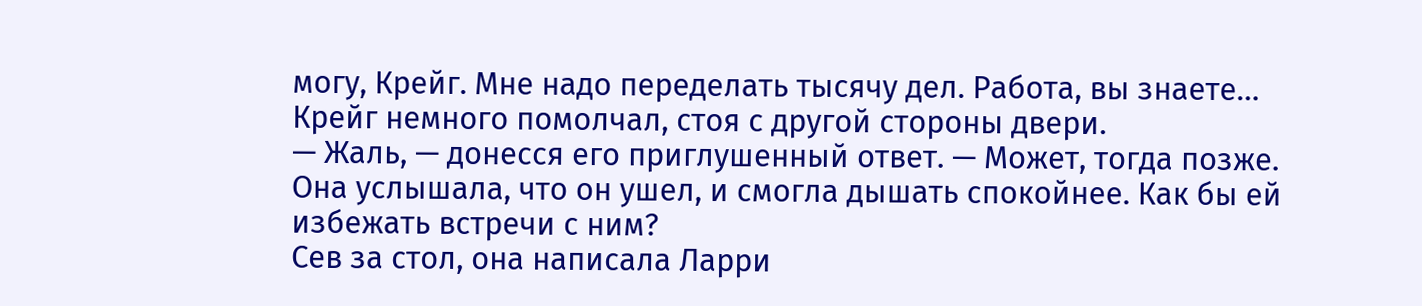могу, Крейг. Мне надо переделать тысячу дел. Работа, вы знаете…
Крейг немного помолчал, стоя с другой стороны двери.
— Жаль, — донесся его приглушенный ответ. — Может, тогда позже.
Она услышала, что он ушел, и смогла дышать спокойнее. Как бы ей избежать встречи с ним?
Сев за стол, она написала Ларри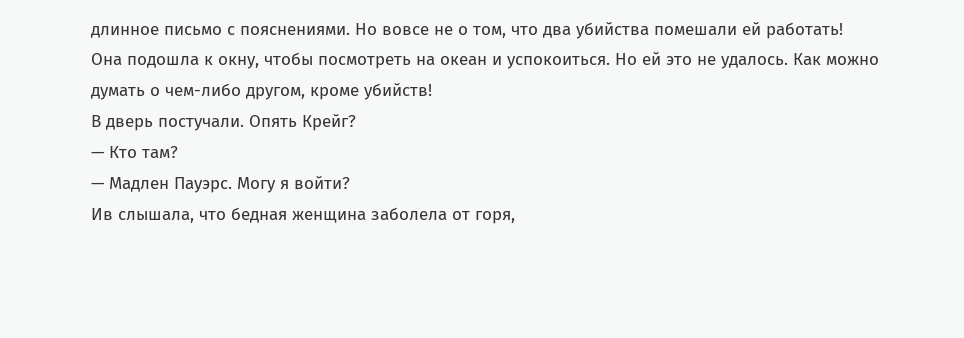длинное письмо с пояснениями. Но вовсе не о том, что два убийства помешали ей работать!
Она подошла к окну, чтобы посмотреть на океан и успокоиться. Но ей это не удалось. Как можно думать о чем-либо другом, кроме убийств!
В дверь постучали. Опять Крейг?
— Кто там?
— Мадлен Пауэрс. Могу я войти?
Ив слышала, что бедная женщина заболела от горя,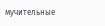мучительные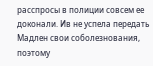расспросы в полиции совсем ее доконали. Ив не успела передать Мадлен свои соболезнования, поэтому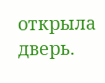открыла дверь.